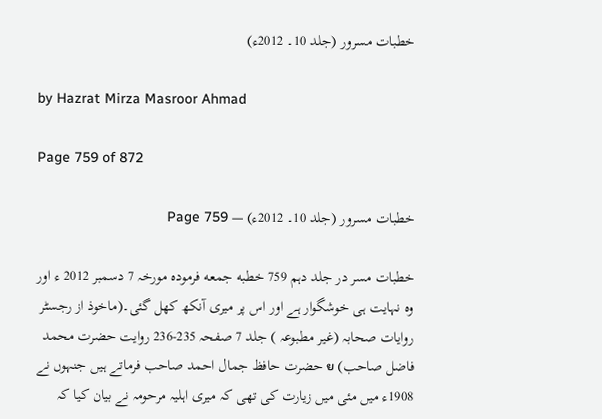خطبات مسرور (جلد 10۔ 2012ء)

by Hazrat Mirza Masroor Ahmad

Page 759 of 872

خطبات مسرور (جلد 10۔ 2012ء) — Page 759

خطبات مسر در جلد دہم 759 خطبه جمعه فرمودہ مورخہ 7 دسمبر 2012 ء اور وہ نہایت ہی خوشگوار ہے اور اس پر میری آنکھ کھل گئی۔(ماخوذ از رجسٹر روایات صحابہ (غیر مطبوعہ ) جلد 7 صفحہ 235-236 روایت حضرت محمد فاضل صاحب) ย حضرت حافظ جمال احمد صاحب فرماتے ہیں جنہوں نے 1908ء میں مئی میں زیارت کی تھی کہ میری اہلیہ مرحومہ نے بیان کیا کہ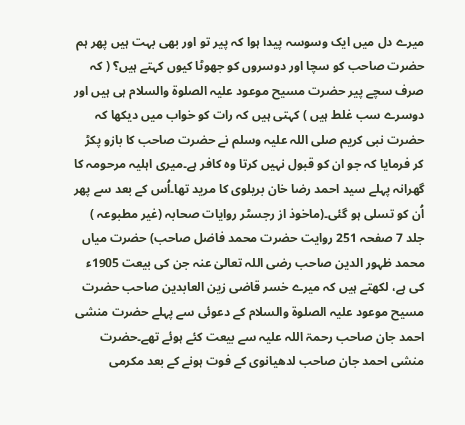میرے دل میں ایک وسوسہ پیدا ہوا کہ پیر تو اور بھی بہت ہیں پھر ہم حضرت صاحب کو سچا اور دوسروں کو جھوٹا کیوں کہتے ہیں؟ ( کہ صرف سچے پیر حضرت مسیح موعود علیہ الصلوۃ والسلام ہی ہیں اور دوسرے سب غلط ہیں ) کہتی ہیں کہ رات کو خواب میں دیکھا کہ حضرت نبی کریم صلی اللہ علیہ وسلم نے حضرت صاحب کا بازو پکڑ کر فرمایا کہ جو ان کو قبول نہیں کرتا وہ کافر ہے۔میری اہلیہ مرحومہ کا گھرانہ پہلے سید احمد رضا خان بریلوی کا مرید تھا۔اُس کے بعد سے پھر اُن کو تسلی ہو گئی۔(ماخوذ از رجسٹر روایات صحابہ (غیر مطبوعہ ) جلد 7 صفحہ 251 روایت حضرت محمد فاضل صاحب) حضرت میاں محمد ظہور الدین صاحب رضی اللہ تعالیٰ عنہ جن کی بیعت 1905ء کی ہے، لکھتے ہیں کہ میرے خسر قاضی زین العابدین صاحب حضرت مسیح موعود علیہ الصلوۃ والسلام کے دعوئی سے پہلے حضرت منشی احمد جان صاحب رحمۃ اللہ علیہ سے بیعت کئے ہوئے تھے۔حضرت منشی احمد جان صاحب لدھیانوی کے فوت ہونے کے بعد مکرمی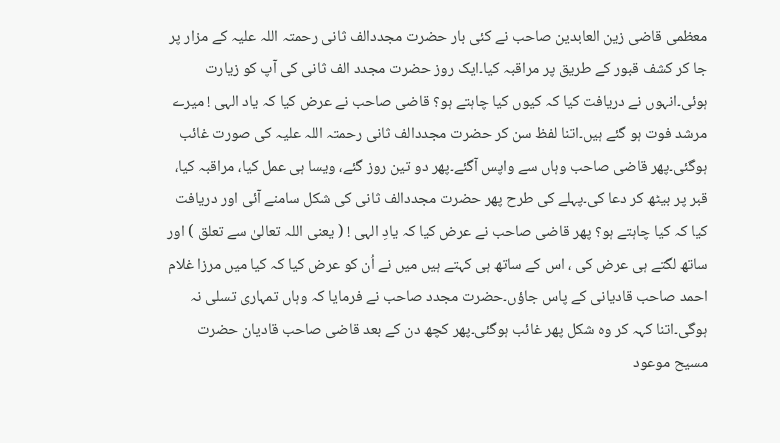معظمی قاضی زین العابدین صاحب نے کئی بار حضرت مجددالف ثانی رحمتہ اللہ علیہ کے مزار پر جا کر کشف قبور کے طریق پر مراقبہ کیا۔ایک روز حضرت مجدد الف ثانی کی آپ کو زیارت ہوئی۔انہوں نے دریافت کیا کہ کیوں کیا چاہتے ہو؟ قاضی صاحب نے عرض کیا کہ یاد الہی ! میرے مرشد فوت ہو گئے ہیں۔اتنا لفظ سن کر حضرت مجددالف ثانی رحمتہ اللہ علیہ کی صورت غائب ہوگئی۔پھر قاضی صاحب وہاں سے واپس آگئے۔پھر دو تین روز گئے، ویسا ہی عمل کیا، مراقبہ کیا، قبر پر بیٹھ کر دعا کی۔پہلے کی طرح پھر حضرت مجددالف ثانی کی شکل سامنے آئی اور دریافت کیا کہ کیا چاہتے ہو؟ پھر قاضی صاحب نے عرض کیا کہ یادِ الہی ! ( یعنی اللہ تعالیٰ سے تعلق ) اور ساتھ لگتے ہی عرض کی ، اس کے ساتھ ہی کہتے ہیں میں نے اُن کو عرض کیا کہ کیا میں مرزا غلام احمد صاحب قادیانی کے پاس جاؤں۔حضرت مجدد صاحب نے فرمایا کہ وہاں تمہاری تسلی نہ ہوگی۔اتنا کہہ کر وہ شکل پھر غائب ہوگئی۔پھر کچھ دن کے بعد قاضی صاحب قادیان حضرت مسیح موعود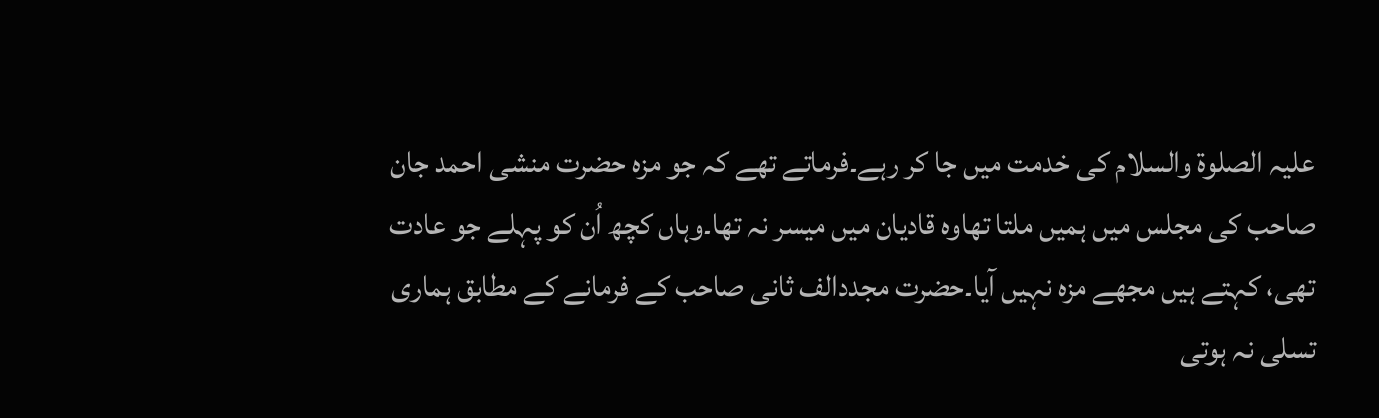علیہ الصلوۃ والسلام کی خدمت میں جا کر رہے۔فرماتے تھے کہ جو مزہ حضرت منشی احمد جان صاحب کی مجلس میں ہمیں ملتا تھاوہ قادیان میں میسر نہ تھا۔وہاں کچھ اُن کو پہلے جو عادت تھی، کہتے ہیں مجھے مزہ نہیں آیا۔حضرت مجددالف ثانی صاحب کے فرمانے کے مطابق ہماری تسلی نہ ہوتی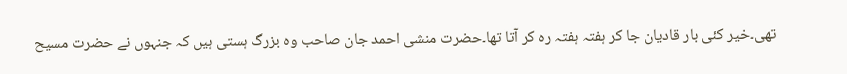تھی۔خیر کئی بار قادیان جا کر ہفتہ ہفتہ رہ کر آتا تھا۔حضرت منشی احمد جان صاحب وہ بزرگ ہستی ہیں کہ جنہوں نے حضرت مسیح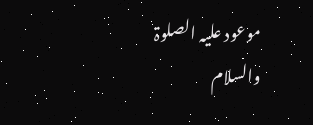موعود علیہ الصلوۃ والسلام